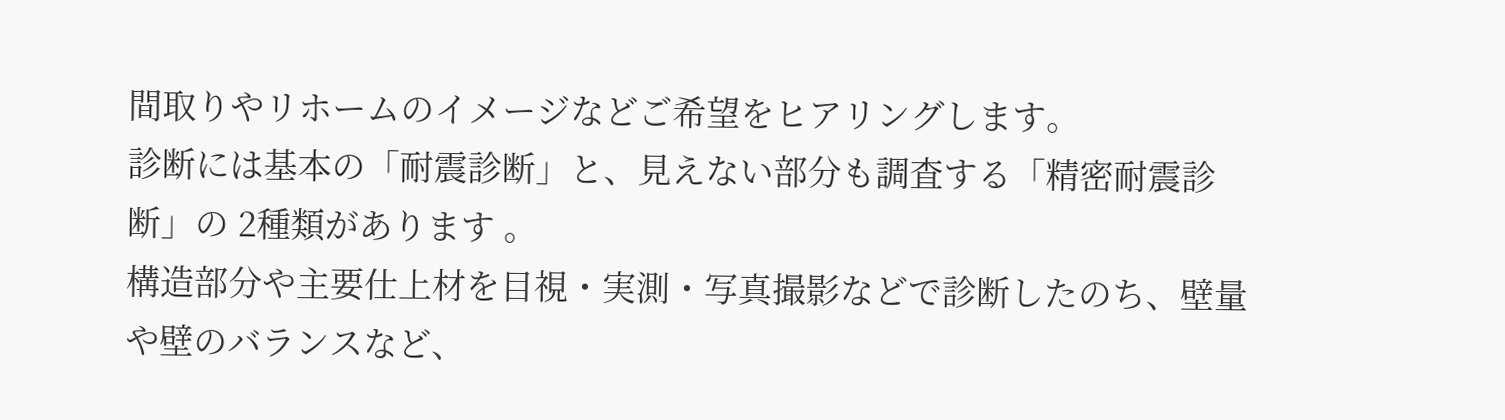間取りやリホームのイメージなどご希望をヒアリングします。
診断には基本の「耐震診断」と、見えない部分も調査する「精密耐震診断」の 2種類があります 。
構造部分や主要仕上材を目視・実測・写真撮影などで診断したのち、壁量や壁のバランスなど、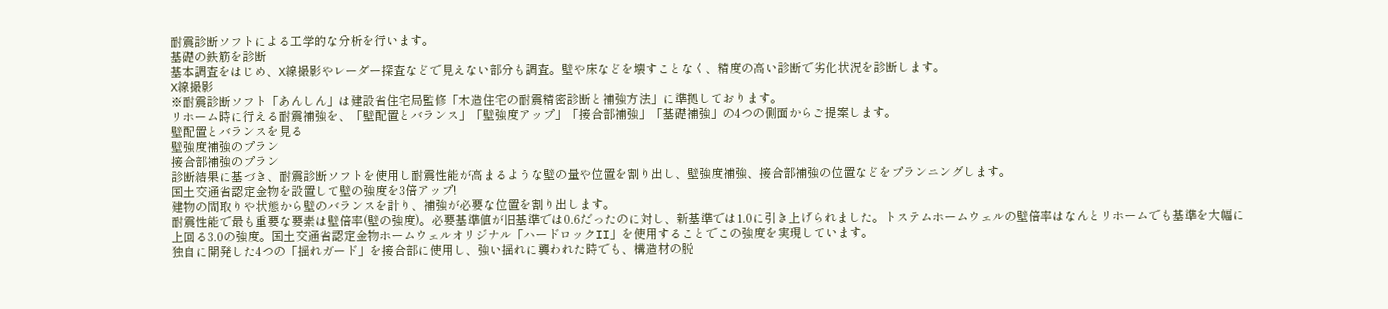耐震診断ソフトによる工学的な分析を行います。
基礎の鉄筋を診断
基本調査をはじめ、X線撮影やレーダー探査などで見えない部分も調査。壁や床などを壊すことなく、精度の高い診断で劣化状況を診断します。
X線撮影
※耐震診断ソフト「あんしん」は建設省住宅局監修「木造住宅の耐震精密診断と補強方法」に準拠しております。
リホーム時に行える耐震補強を、「壁配置とバランス」「壁強度アップ」「接合部補強」「基礎補強」の4つの側面からご提案します。
壁配置とバランスを見る
壁強度補強のプラン
接合部補強のプラン
診断結果に基づき、耐震診断ソフトを使用し耐震性能が高まるような壁の量や位置を割り出し、壁強度補強、接合部補強の位置などをプランニングします。
国土交通省認定金物を設置して壁の強度を3倍アップ!
建物の間取りや状態から壁のバランスを計り、補強が必要な位置を割り出します。
耐震性能で最も重要な要素は壁倍率(壁の強度)。必要基準値が旧基準では0.6だったのに対し、新基準では1.0に引き上げられました。トステムホームウェルの壁倍率はなんとリホームでも基準を大幅に上回る3.0の強度。国土交通省認定金物ホームウェルオリジナル「ハードロックII」を使用することでこの強度を実現しています。
独自に開発した4つの「揺れガード」を接合部に使用し、強い揺れに襲われた時でも、構造材の脱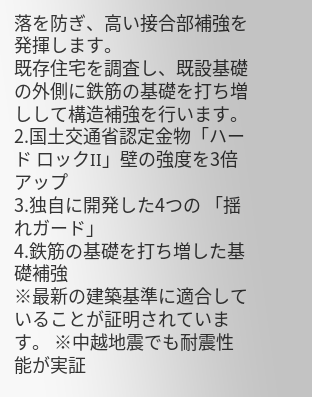落を防ぎ、高い接合部補強を発揮します。
既存住宅を調査し、既設基礎の外側に鉄筋の基礎を打ち増しして構造補強を行います。
2.国土交通省認定金物「ハード ロックII」壁の強度を3倍アップ
3.独自に開発した4つの 「揺れガード」
4.鉄筋の基礎を打ち増した基礎補強
※最新の建築基準に適合していることが証明されています。 ※中越地震でも耐震性能が実証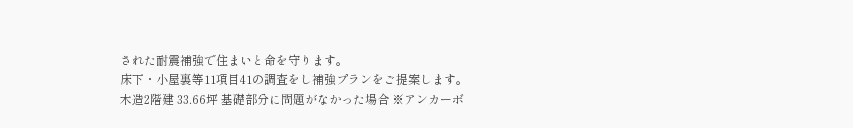された耐震補強で住まいと命を守ります。
床下・小屋裏等11項目41の調査をし補強プランをご提案します。
木造2階建 33.66坪 基礎部分に問題がなかった場合 ※アンカーボ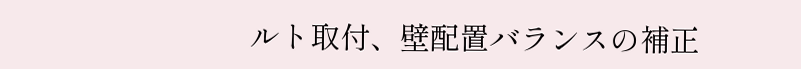ルト取付、壁配置バランスの補正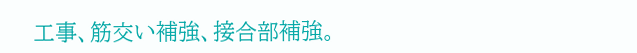工事、筋交い補強、接合部補強。